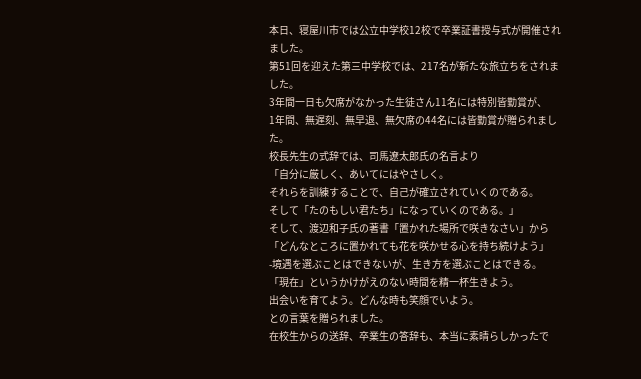本日、寝屋川市では公立中学校12校で卒業証書授与式が開催されました。
第51回を迎えた第三中学校では、217名が新たな旅立ちをされました。
3年間一日も欠席がなかった生徒さん11名には特別皆勤賞が、
1年間、無遅刻、無早退、無欠席の44名には皆勤賞が贈られました。
校長先生の式辞では、司馬遼太郎氏の名言より
「自分に厳しく、あいてにはやさしく。
それらを訓練することで、自己が確立されていくのである。
そして「たのもしい君たち」になっていくのである。」
そして、渡辺和子氏の著書「置かれた場所で咲きなさい」から
「どんなところに置かれても花を咲かせる心を持ち続けよう」
-境遇を選ぶことはできないが、生き方を選ぶことはできる。
「現在」というかけがえのない時間を精一杯生きよう。
出会いを育てよう。どんな時も笑顔でいよう。
との言葉を贈られました。
在校生からの送辞、卒業生の答辞も、本当に素晴らしかったで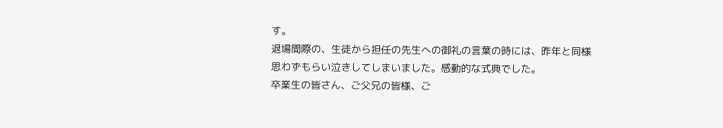す。
退場間際の、生徒から担任の先生への御礼の言葉の時には、昨年と同様
思わずもらい泣きしてしまいました。感動的な式典でした。
卒業生の皆さん、ご父兄の皆様、ご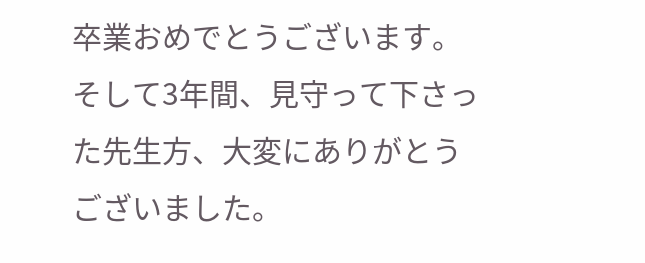卒業おめでとうございます。
そして3年間、見守って下さった先生方、大変にありがとうございました。